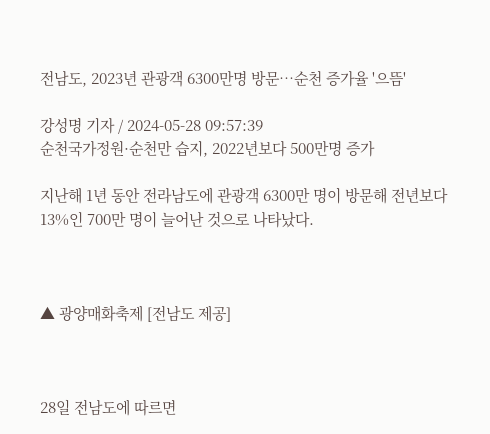전남도, 2023년 관광객 6300만명 방문…순천 증가율 '으뜸'

강성명 기자 / 2024-05-28 09:57:39
순천국가정원·순천만 습지, 2022년보다 500만명 증가

지난해 1년 동안 전라남도에 관광객 6300만 명이 방문해 전년보다 13%인 700만 명이 늘어난 것으로 나타났다.



▲ 광양매화축제 [전남도 제공]



28일 전남도에 따르면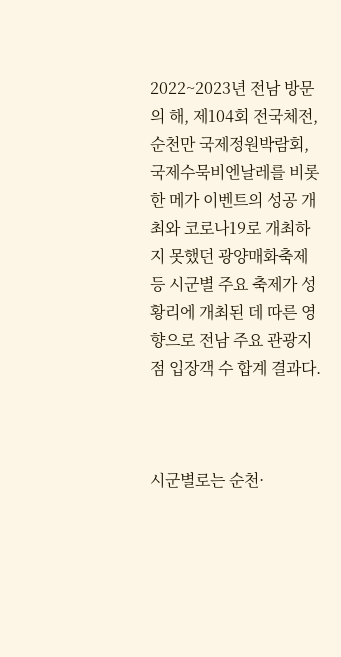2022~2023년 전남 방문의 해, 제104회 전국체전, 순천만 국제정원박람회, 국제수묵비엔날레를 비롯한 메가 이벤트의 성공 개최와 코로나19로 개최하지 못했던 광양매화축제 등 시군별 주요 축제가 성황리에 개최된 데 따른 영향으로 전남 주요 관광지점 입장객 수 합계 결과다.



시군별로는 순천·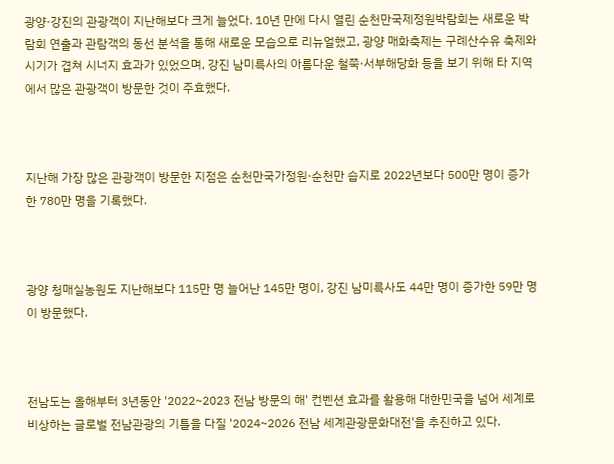광양·강진의 관광객이 지난해보다 크게 늘었다. 10년 만에 다시 열린 순천만국제정원박람회는 새로운 박람회 연출과 관람객의 동선 분석을 통해 새로운 모습으로 리뉴얼했고, 광양 매화축제는 구례산수유 축제와 시기가 겹쳐 시너지 효과가 있었으며, 강진 남미륵사의 아름다운 철쭉·서부해당화 등을 보기 위해 타 지역에서 많은 관광객이 방문한 것이 주효했다.



지난해 가장 많은 관광객이 방문한 지점은 순천만국가정원·순천만 습지로 2022년보다 500만 명이 증가한 780만 명을 기록했다.



광양 청매실농원도 지난해보다 115만 명 늘어난 145만 명이, 강진 남미륵사도 44만 명이 증가한 59만 명이 방문했다.



전남도는 올해부터 3년동안 '2022~2023 전남 방문의 해' 컨벤션 효과를 활용해 대한민국을 넘어 세계로 비상하는 글로벌 전남관광의 기틀을 다질 '2024~2026 전남 세계관광문화대전'을 추진하고 있다.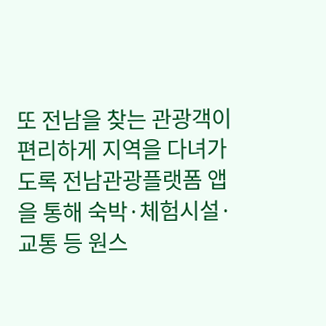또 전남을 찾는 관광객이 편리하게 지역을 다녀가도록 전남관광플랫폼 앱을 통해 숙박·체험시설·교통 등 원스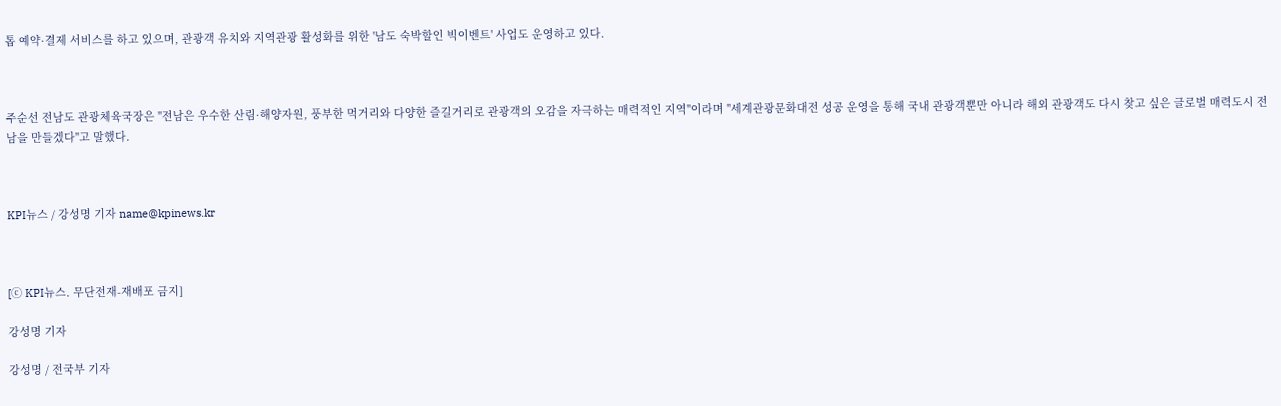톱 예약·결제 서비스를 하고 있으며, 관광객 유치와 지역관광 활성화를 위한 '남도 숙박할인 빅이벤트' 사업도 운영하고 있다.



주순선 전남도 관광체육국장은 "전남은 우수한 산림·해양자원, 풍부한 먹거리와 다양한 즐길거리로 관광객의 오감을 자극하는 매력적인 지역"이라며 "세계관광문화대전 성공 운영을 통해 국내 관광객뿐만 아니라 해외 관광객도 다시 찾고 싶은 글로벌 매력도시 전남을 만들겠다"고 말했다.



KPI뉴스 / 강성명 기자 name@kpinews.kr



[ⓒ KPI뉴스. 무단전재-재배포 금지]

강성명 기자

강성명 / 전국부 기자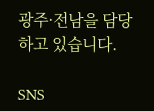광주·전남을 담당하고 있습니다.

SNS